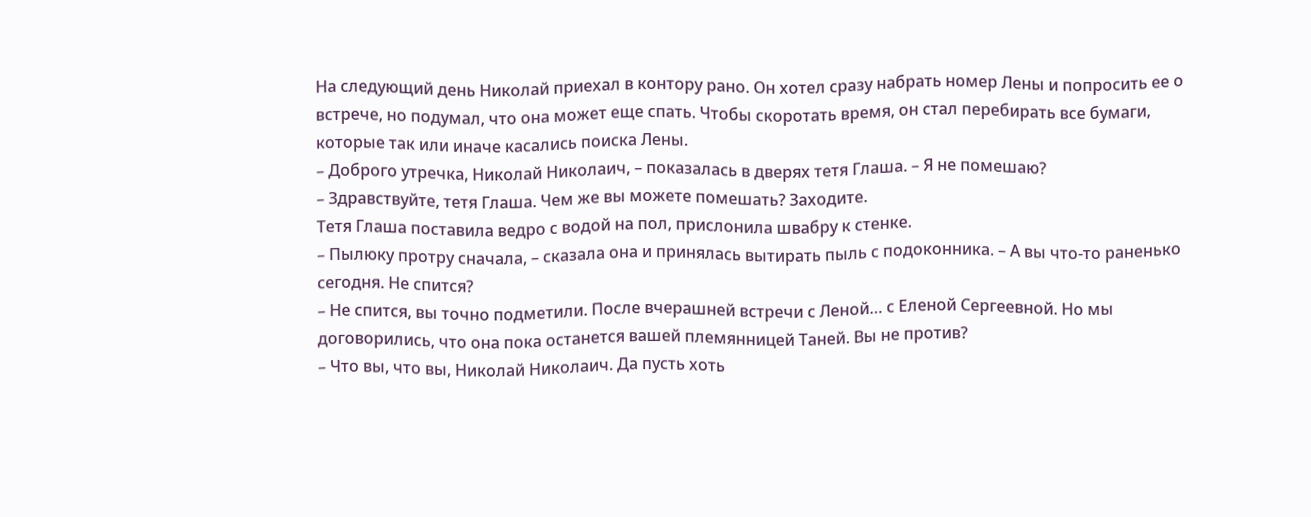На следующий день Николай приехал в контору рано. Он хотел сразу набрать номер Лены и попросить ее о встрече, но подумал, что она может еще спать. Чтобы скоротать время, он стал перебирать все бумаги, которые так или иначе касались поиска Лены.
– Доброго утречка, Николай Николаич, – показалась в дверях тетя Глаша. – Я не помешаю?
– Здравствуйте, тетя Глаша. Чем же вы можете помешать? Заходите.
Тетя Глаша поставила ведро с водой на пол, прислонила швабру к стенке.
– Пылюку протру сначала, – сказала она и принялась вытирать пыль с подоконника. – А вы что-то раненько сегодня. Не спится?
– Не спится, вы точно подметили. После вчерашней встречи с Леной… с Еленой Сергеевной. Но мы договорились, что она пока останется вашей племянницей Таней. Вы не против?
– Что вы, что вы, Николай Николаич. Да пусть хоть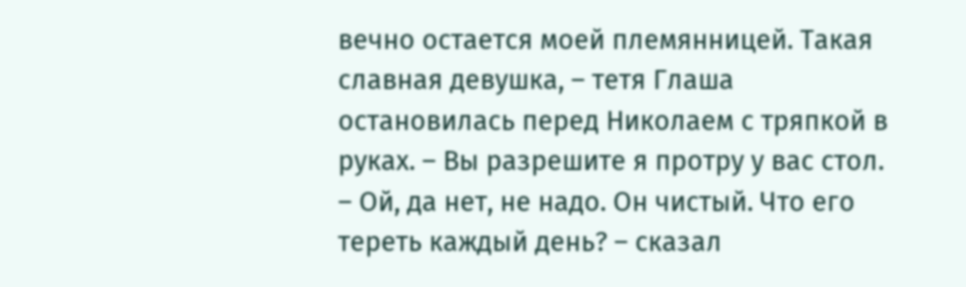вечно остается моей племянницей. Такая славная девушка, – тетя Глаша остановилась перед Николаем с тряпкой в руках. – Вы разрешите я протру у вас стол.
– Ой, да нет, не надо. Он чистый. Что его тереть каждый день? – сказал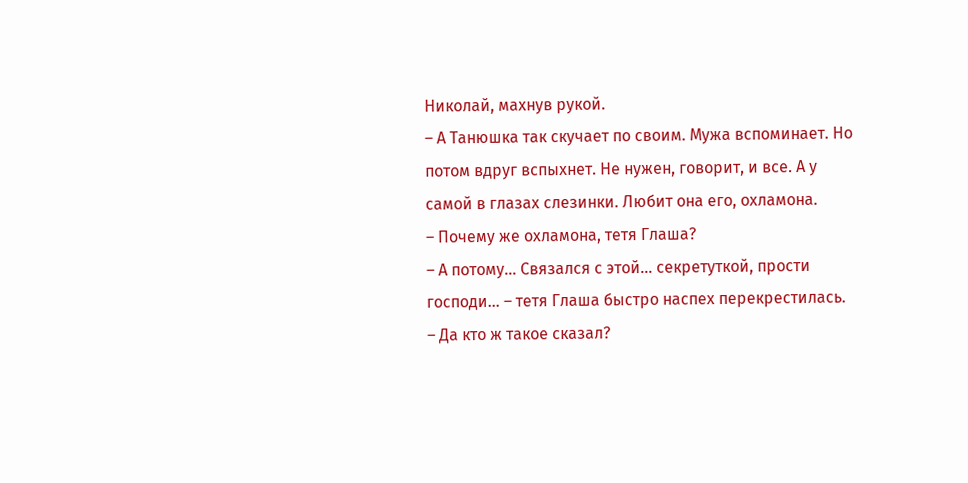Николай, махнув рукой.
– А Танюшка так скучает по своим. Мужа вспоминает. Но потом вдруг вспыхнет. Не нужен, говорит, и все. А у самой в глазах слезинки. Любит она его, охламона.
– Почему же охламона, тетя Глаша?
– А потому… Связался с этой… секретуткой, прости господи… – тетя Глаша быстро наспех перекрестилась.
– Да кто ж такое сказал?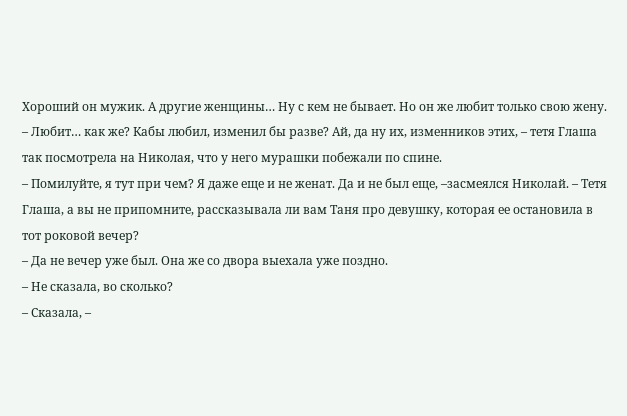Хороший он мужик. А другие женщины… Ну с кем не бывает. Но он же любит только свою жену.
– Любит… как же? Кабы любил, изменил бы разве? Ай, да ну их, изменников этих, – тетя Глаша так посмотрела на Николая, что у него мурашки побежали по спине.
– Помилуйте, я тут при чем? Я даже еще и не женат. Да и не был еще, –засмеялся Николай. – Тетя Глаша, а вы не припомните, рассказывала ли вам Таня про девушку, которая ее остановила в тот роковой вечер?
– Да не вечер уже был. Она же со двора выехала уже поздно.
– Не сказала, во сколько?
– Сказала, –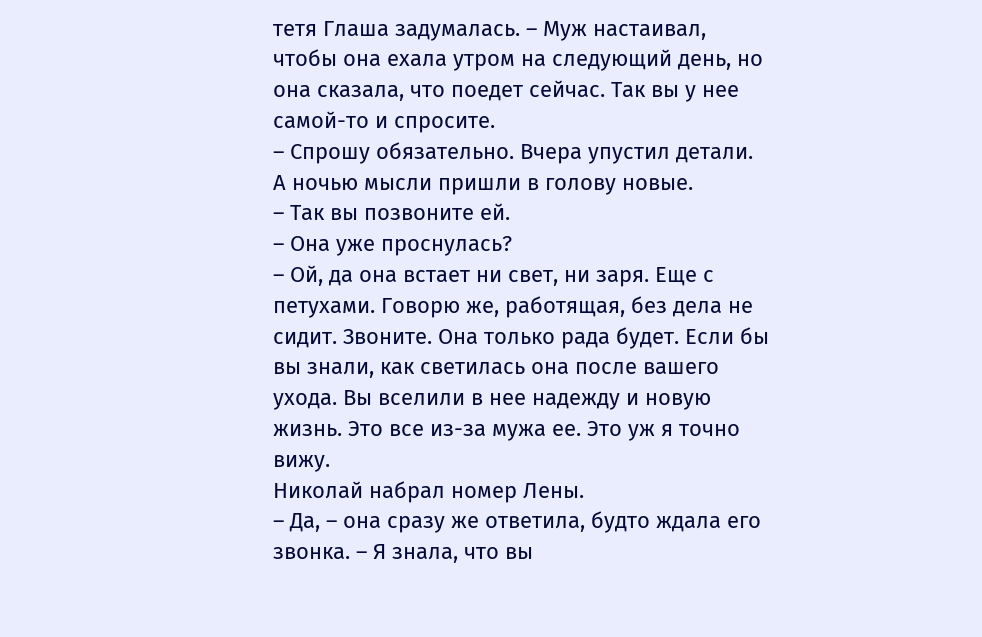тетя Глаша задумалась. – Муж настаивал, чтобы она ехала утром на следующий день, но она сказала, что поедет сейчас. Так вы у нее самой-то и спросите.
– Спрошу обязательно. Вчера упустил детали. А ночью мысли пришли в голову новые.
– Так вы позвоните ей.
– Она уже проснулась?
– Ой, да она встает ни свет, ни заря. Еще с петухами. Говорю же, работящая, без дела не сидит. Звоните. Она только рада будет. Если бы вы знали, как светилась она после вашего ухода. Вы вселили в нее надежду и новую жизнь. Это все из-за мужа ее. Это уж я точно вижу.
Николай набрал номер Лены.
– Да, – она сразу же ответила, будто ждала его звонка. – Я знала, что вы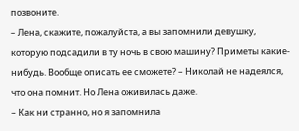позвоните.
– Лена, скажите, пожалуйста, а вы запомнили девушку, которую подсадили в ту ночь в свою машину? Приметы какие-нибудь. Вообще описать ее сможете? – Николай не надеялся, что она помнит. Но Лена оживилась даже.
– Как ни странно, но я запомнила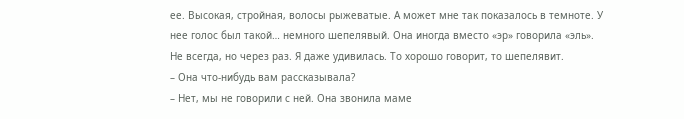ее. Высокая, стройная, волосы рыжеватые. А может мне так показалось в темноте. У нее голос был такой… немного шепелявый. Она иногда вместо «эр» говорила «эль». Не всегда, но через раз. Я даже удивилась. То хорошо говорит, то шепелявит.
– Она что-нибудь вам рассказывала?
– Нет, мы не говорили с ней. Она звонила маме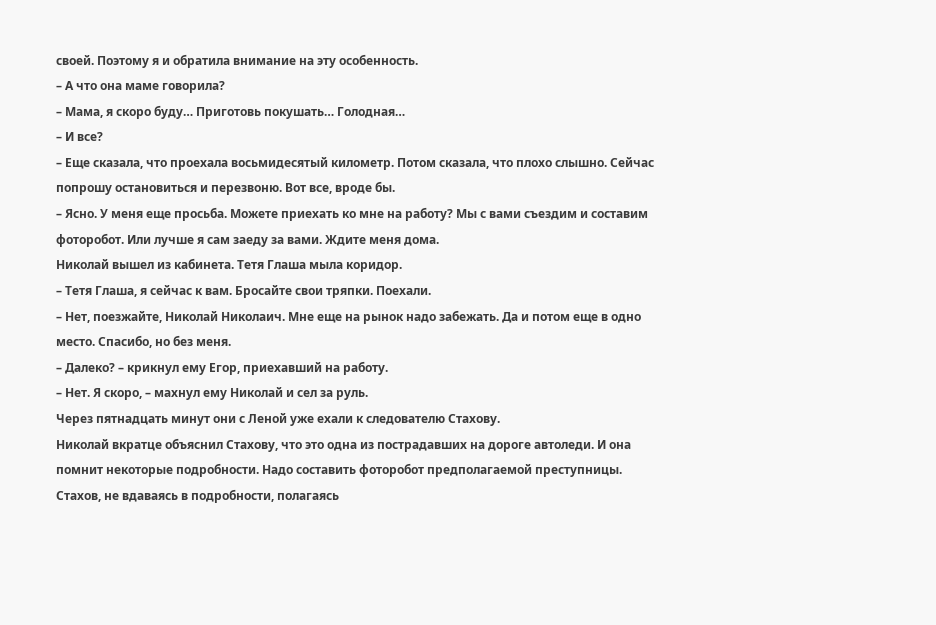своей. Поэтому я и обратила внимание на эту особенность.
– А что она маме говорила?
– Мама, я скоро буду… Приготовь покушать… Голодная…
– И все?
– Еще сказала, что проехала восьмидесятый километр. Потом сказала, что плохо слышно. Сейчас попрошу остановиться и перезвоню. Вот все, вроде бы.
– Ясно. У меня еще просьба. Можете приехать ко мне на работу? Мы с вами съездим и составим фоторобот. Или лучше я сам заеду за вами. Ждите меня дома.
Николай вышел из кабинета. Тетя Глаша мыла коридор.
– Тетя Глаша, я сейчас к вам. Бросайте свои тряпки. Поехали.
– Нет, поезжайте, Николай Николаич. Мне еще на рынок надо забежать. Да и потом еще в одно место. Спасибо, но без меня.
– Далеко? – крикнул ему Егор, приехавший на работу.
– Нет. Я скоро, – махнул ему Николай и сел за руль.
Через пятнадцать минут они с Леной уже ехали к следователю Стахову.
Николай вкратце объяснил Стахову, что это одна из пострадавших на дороге автоледи. И она помнит некоторые подробности. Надо составить фоторобот предполагаемой преступницы.
Стахов, не вдаваясь в подробности, полагаясь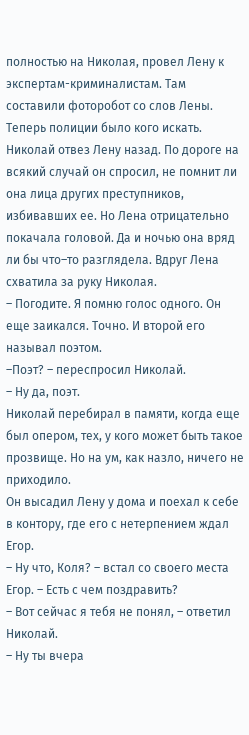полностью на Николая, провел Лену к экспертам-криминалистам. Там составили фоторобот со слов Лены. Теперь полиции было кого искать.
Николай отвез Лену назад. По дороге на всякий случай он спросил, не помнит ли она лица других преступников, избивавших ее. Но Лена отрицательно покачала головой. Да и ночью она вряд ли бы что–то разглядела. Вдруг Лена схватила за руку Николая.
– Погодите. Я помню голос одного. Он еще заикался. Точно. И второй его называл поэтом.
–Поэт? – переспросил Николай.
– Ну да, поэт.
Николай перебирал в памяти, когда еще был опером, тех, у кого может быть такое прозвище. Но на ум, как назло, ничего не приходило.
Он высадил Лену у дома и поехал к себе в контору, где его с нетерпением ждал Егор.
– Ну что, Коля? – встал со своего места Егор. – Есть с чем поздравить?
– Вот сейчас я тебя не понял, – ответил Николай.
– Ну ты вчера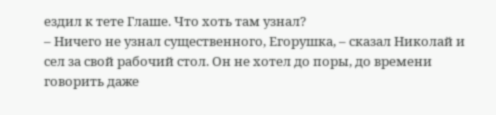ездил к тете Глаше. Что хоть там узнал?
– Ничего не узнал существенного, Егорушка, – сказал Николай и сел за свой рабочий стол. Он не хотел до поры, до времени говорить даже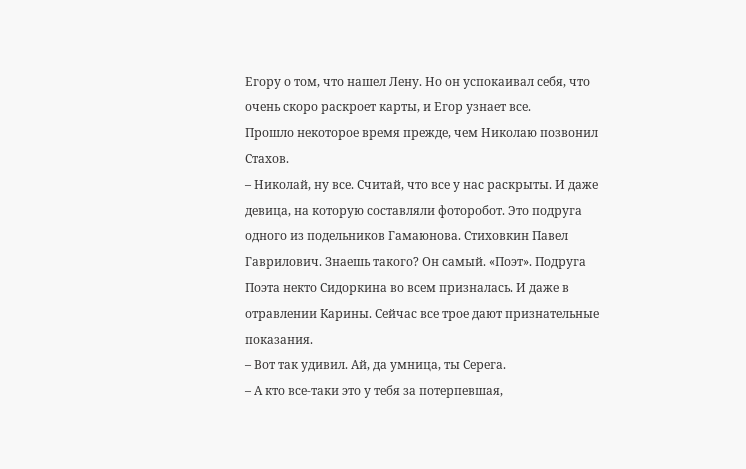Егору о том, что нашел Лену. Но он успокаивал себя, что очень скоро раскроет карты, и Егор узнает все.
Прошло некоторое время прежде, чем Николаю позвонил Стахов.
– Николай, ну все. Считай, что все у нас раскрыты. И даже девица, на которую составляли фоторобот. Это подруга одного из подельников Гамаюнова. Стиховкин Павел Гаврилович. Знаешь такого? Он самый. «Поэт». Подруга Поэта некто Сидоркина во всем призналась. И даже в отравлении Карины. Сейчас все трое дают признательные показания.
– Вот так удивил. Ай, да умница, ты Серега.
– А кто все-таки это у тебя за потерпевшая,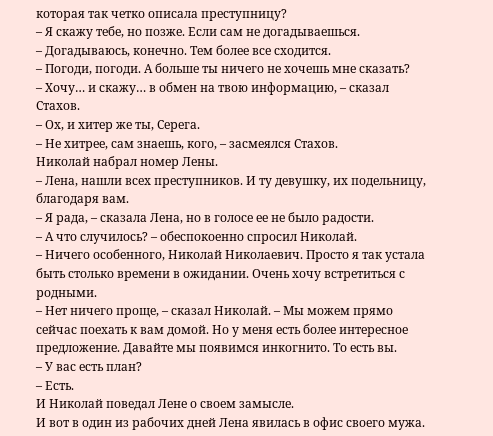которая так четко описала преступницу?
– Я скажу тебе, но позже. Если сам не догадываешься.
– Догадываюсь, конечно. Тем более все сходится.
– Погоди, погоди. А больше ты ничего не хочешь мне сказать?
– Хочу… и скажу… в обмен на твою информацию, – сказал Стахов.
– Ох, и хитер же ты, Серега.
– Не хитрее, сам знаешь, кого, – засмеялся Стахов.
Николай набрал номер Лены.
– Лена, нашли всех преступников. И ту девушку, их подельницу, благодаря вам.
– Я рада, – сказала Лена, но в голосе ее не было радости.
– А что случилось? – обеспокоенно спросил Николай.
– Ничего особенного, Николай Николаевич. Просто я так устала быть столько времени в ожидании. Очень хочу встретиться с родными.
– Нет ничего проще, – сказал Николай. – Мы можем прямо сейчас поехать к вам домой. Но у меня есть более интересное предложение. Давайте мы появимся инкогнито. То есть вы.
– У вас есть план?
– Есть.
И Николай поведал Лене о своем замысле.
И вот в один из рабочих дней Лена явилась в офис своего мужа.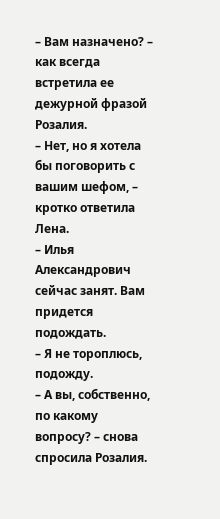– Вам назначено? – как всегда встретила ее дежурной фразой Розалия.
– Нет, но я хотела бы поговорить с вашим шефом, – кротко ответила Лена.
– Илья Александрович сейчас занят. Вам придется подождать.
– Я не тороплюсь, подожду.
– А вы, собственно, по какому вопросу? – снова спросила Розалия.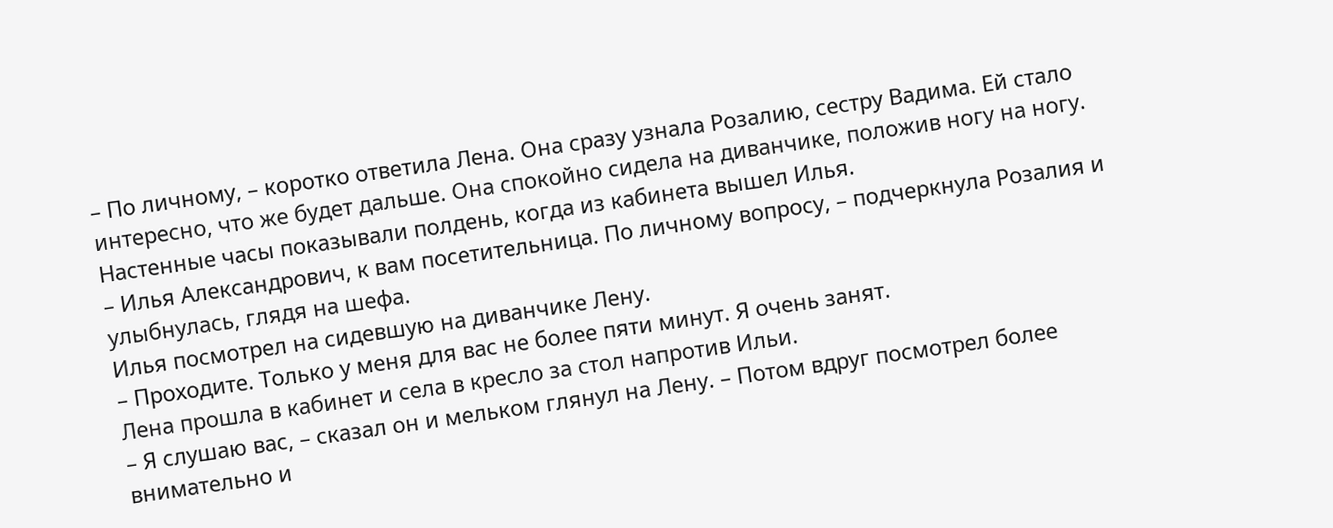– По личному, – коротко ответила Лена. Она сразу узнала Розалию, сестру Вадима. Ей стало интересно, что же будет дальше. Она спокойно сидела на диванчике, положив ногу на ногу.
Настенные часы показывали полдень, когда из кабинета вышел Илья.
– Илья Александрович, к вам посетительница. По личному вопросу, – подчеркнула Розалия и улыбнулась, глядя на шефа.
Илья посмотрел на сидевшую на диванчике Лену.
– Проходите. Только у меня для вас не более пяти минут. Я очень занят.
Лена прошла в кабинет и села в кресло за стол напротив Ильи.
– Я слушаю вас, – сказал он и мельком глянул на Лену. – Потом вдруг посмотрел более внимательно и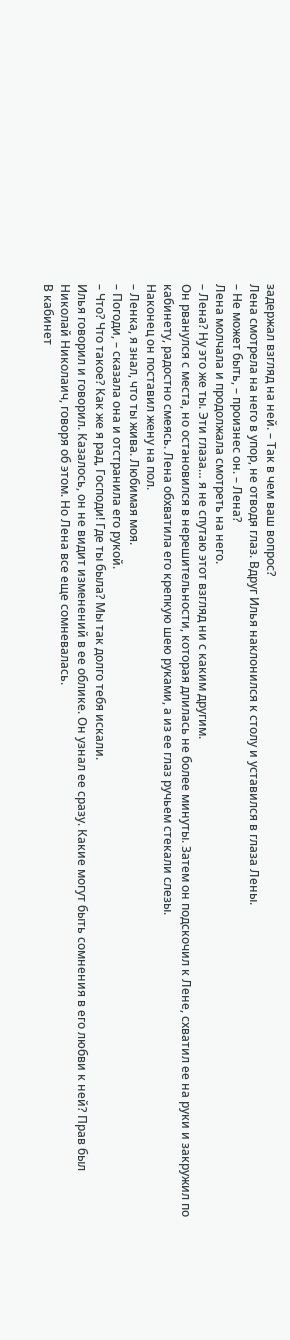задержал взгляд на ней. – Так в чем ваш вопрос?
Лена смотрела на него в упор, не отводя глаз. Вдруг Илья наклонился к столу и уставился в глаза Лены.
– Не может быть, – произнес он. – Лена?
Лена молчала и продолжала смотреть на него.
– Лена? Ну это же ты. Эти глаза… я не спутаю этот взгляд ни с каким другим.
Он рванулся с места, но остановился в нерешительности, которая длилась не более минуты. Затем он подскочил к Лене, схватил ее на руки и закружил по кабинету, радостно смеясь. Лена обхватила его крепкую шею руками, а из ее глаз ручьем стекали слезы.
Наконец он поставил жену на пол.
– Ленка, я знал, что ты жива. Любимая моя.
– Погоди, – сказала она и отстранила его рукой.
– Что? Что такое? Как же я рад, Господи! Где ты была? Мы так долго тебя искали.
Илья говорил и говорил. Казалось, он не видит изменений в ее облике. Он узнал ее сразу. Какие могут быть сомнения в его любви к ней? Прав был Николай Николаич, говоря об этом. Но Лена все еще сомневалась.
В кабинет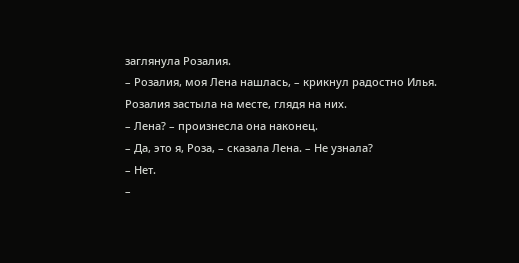заглянула Розалия.
– Розалия, моя Лена нашлась, – крикнул радостно Илья.
Розалия застыла на месте, глядя на них.
– Лена? – произнесла она наконец.
– Да, это я, Роза, – сказала Лена. – Не узнала?
– Нет.
–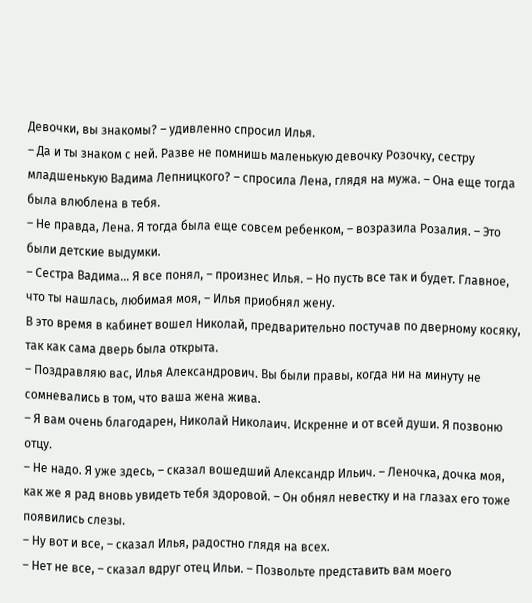Девочки, вы знакомы? – удивленно спросил Илья.
– Да и ты знаком с ней. Разве не помнишь маленькую девочку Розочку, сестру младшенькую Вадима Лепницкого? – спросила Лена, глядя на мужа. – Она еще тогда была влюблена в тебя.
– Не правда, Лена. Я тогда была еще совсем ребенком, – возразила Розалия. – Это были детские выдумки.
– Сестра Вадима… Я все понял, – произнес Илья. – Но пусть все так и будет. Главное, что ты нашлась, любимая моя, – Илья приобнял жену.
В это время в кабинет вошел Николай, предварительно постучав по дверному косяку, так как сама дверь была открыта.
– Поздравляю вас, Илья Александрович. Вы были правы, когда ни на минуту не сомневались в том, что ваша жена жива.
– Я вам очень благодарен, Николай Николаич. Искренне и от всей души. Я позвоню отцу.
– Не надо. Я уже здесь, – сказал вошедший Александр Ильич. – Леночка, дочка моя, как же я рад вновь увидеть тебя здоровой. – Он обнял невестку и на глазах его тоже появились слезы.
– Ну вот и все, – сказал Илья, радостно глядя на всех.
– Нет не все, – сказал вдруг отец Ильи. – Позвольте представить вам моего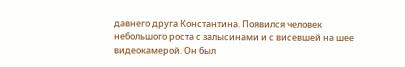давнего друга Константина. Появился человек небольшого роста с залысинами и с висевшей на шее видеокамерой. Он был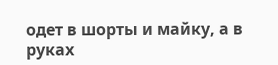одет в шорты и майку, а в руках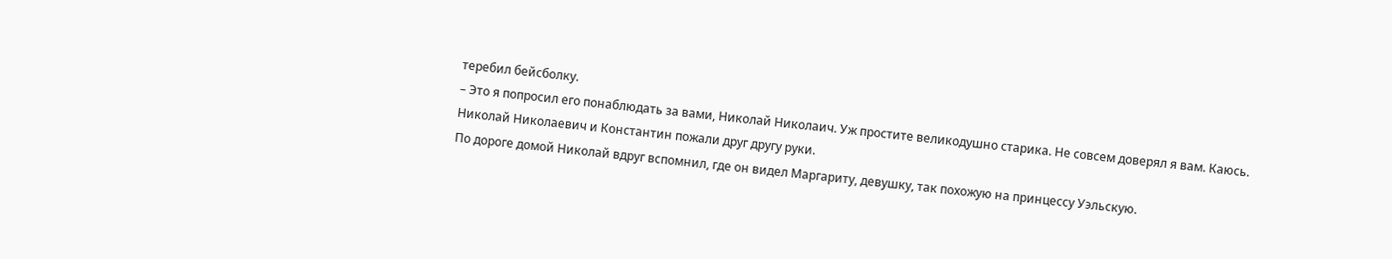теребил бейсболку.
– Это я попросил его понаблюдать за вами, Николай Николаич. Уж простите великодушно старика. Не совсем доверял я вам. Каюсь.
Николай Николаевич и Константин пожали друг другу руки.
По дороге домой Николай вдруг вспомнил, где он видел Маргариту, девушку, так похожую на принцессу Уэльскую.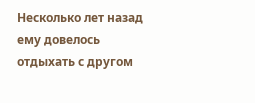Несколько лет назад ему довелось отдыхать с другом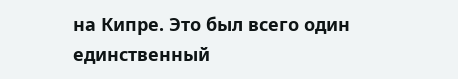на Кипре. Это был всего один единственный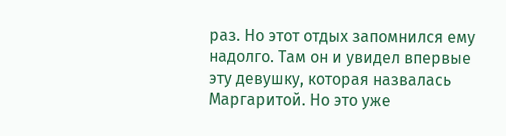раз. Но этот отдых запомнился ему надолго. Там он и увидел впервые эту девушку, которая назвалась Маргаритой. Но это уже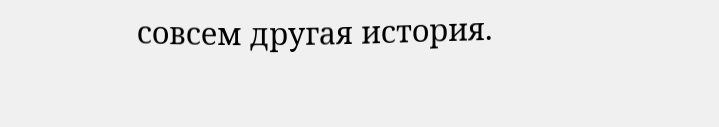совсем другая история.